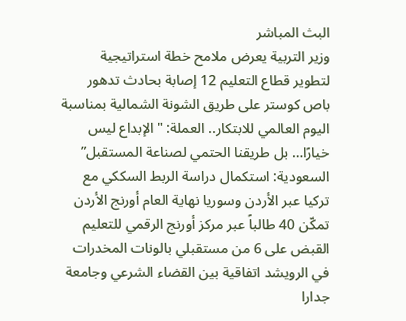البث المباشر
وزير التربية يعرض ملامح خطة استراتيجية لتطوير قطاع التعليم 12 إصابة بحادث تدهور باص كوستر على طريق الشونة الشمالية بمناسبة اليوم العالمي للابتكار.. العملة: "الإبداع ليس خيارًا… بل طريقنا الحتمي لصناعة المستقبل” السعودية: استكمال دراسة الربط السككي مع تركيا عبر الأردن وسوريا نهاية العام أورنج الأردن تمكّن 40 طالباً عبر مركز أورنج الرقمي للتعليم القبض على 6 من مستقبلي بالونات المخدرات في الرويشد اتفاقية بين القضاء الشرعي وجامعة جدارا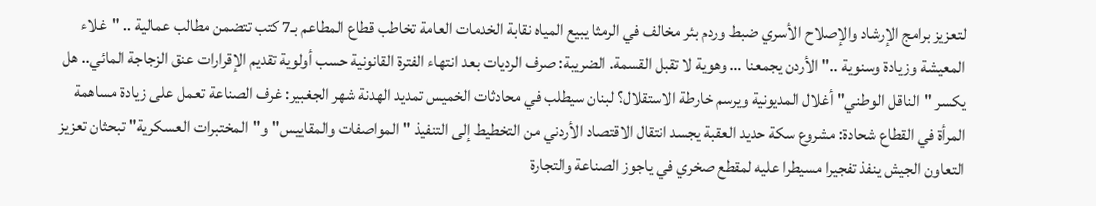لتعزيز برامج الإرشاد والإصلاح الأسري ضبط وردم بئر مخالف في الرمثا يبيع المياه نقابة الخدمات العامة تخاطب قطاع المطاعم بـ7 كتب تتضمن مطالب عمالية .. "غلاء المعيشة وزيادة وسنوية .." الأردن يجمعنا … وهوية لا تقبل القسمة. الضريبة: صرف الرديات بعد انتهاء الفترة القانونية حسب أولوية تقديم الإقرارات عنق الزجاجة المائي.. هل يكسر "الناقل الوطني" أغلال المديونية ويرسم خارطة الاستقلال؟ لبنان سيطلب في محادثات الخميس تمديد الهدنة شهر الجغبير: غرف الصناعة تعمل على زيادة مساهمة المرأة في القطاع شحادة: مشروع سكة حديد العقبة يجسد انتقال الاقتصاد الأردني من التخطيط إلى التنفيذ "المواصفات والمقاييس" و"المختبرات العسكرية" تبحثان تعزيز التعاون الجيش ينفذ تفجيرا مسيطرا عليه لمقطع صخري في ياجوز الصناعة والتجارة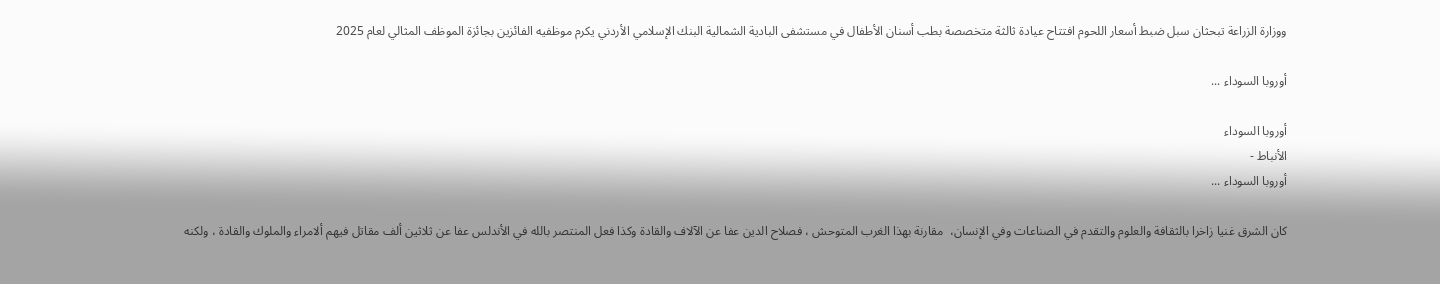ووزارة الزراعة تبحثان سبل ضبط أسعار اللحوم افتتاح عيادة ثالثة متخصصة بطب أسنان الأطفال في مستشفى البادية الشمالية البنك الإسلامي الأردني يكرم موظفيه الفائزين بجائزة الموظف المثالي لعام 2025

أوروبا السوداء ...

أوروبا السوداء
الأنباط -
أوروبا السوداء ...

كان الشرق غنيا زاخرا بالثقافة والعلوم والتقدم في الصناعات وفي الإنسان،  مقارنة بهذا الغرب المتوحش ، فصلاح الدين عفا عن الآلاف والقادة وكذا فعل المنتصر بالله في الأندلس عفا عن ثلاثين ألف مقاتل فيهم ألامراء والملوك والقادة ، ولكنه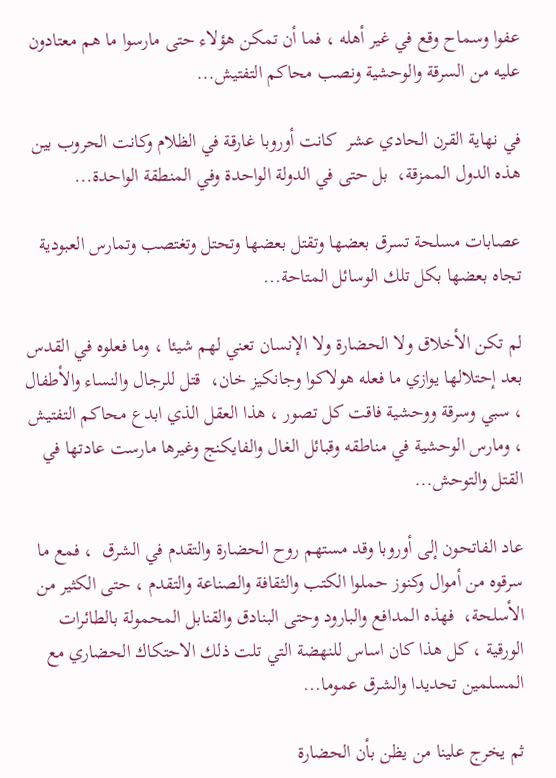عفوا وسماح وقع في غير أهله ، فما أن تمكن هؤلاء حتى مارسوا ما هم معتادون عليه من السرقة والوحشية ونصب محاكم التفتيش...

في نهاية القرن الحادي عشر  كانت أوروبا غارقة في الظلام وكانت الحروب بين هذه الدول الممزقة،  بل حتى في الدولة الواحدة وفي المنطقة الواحدة...

عصابات مسلحة تسرق بعضها وتقتل بعضها وتحتل وتغتصب وتمارس العبودية تجاه بعضها بكل تلك الوسائل المتاحة...

لم تكن الأخلاق ولا الحضارة ولا الإنسان تعني لهم شيئا ، وما فعلوه في القدس بعد إحتلالها يوازي ما فعله هولاكوا وجانكيز خان،  قتل للرجال والنساء والأطفال ، سبي وسرقة ووحشية فاقت كل تصور ، هذا العقل الذي ابدع محاكم التفتيش ، ومارس الوحشية في مناطقه وقبائل الغال والفايكنج وغيرها مارست عادتها في القتل والتوحش...

عاد الفاتحون إلى أوروبا وقد مستهم روح الحضارة والتقدم في الشرق  ، فمع ما سرقوه من أموال وكنوز حملوا الكتب والثقافة والصناعة والتقدم ، حتى الكثير من الأسلحة،  فهذه المدافع والبارود وحتى البنادق والقنابل المحمولة بالطائرات الورقية ، كل هذا كان اساس للنهضة التي تلت ذلك الاحتكاك الحضاري مع المسلمين تحديدا والشرق عموما...

ثم يخرج علينا من يظن بأن الحضارة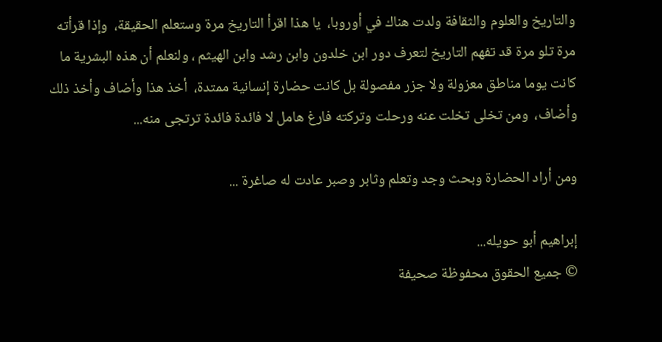والتاريخ والعلوم والثقافة ولدت هناك في أوروبا،  يا هذا اقرأ التاريخ مرة وستعلم الحقيقة،  وإذا قرأته مرة تلو مرة قد تفهم التاريخ لتعرف دور ابن خلدون وابن رشد وابن الهيثم ، ولنعلم أن هذه البشرية ما كانت يوما مناطق معزولة ولا جزر مفصولة بل كانت حضارة إنسانية ممتدة،  أخذ هذا وأضاف وأخذ ذلك وأضاف،  ومن تخلى تخلت عنه ورحلت وتركته فارغ هامل لا فائدة فائدة ترتجى منه...

ومن أراد الحضارة وبحث وجد وتعلم وثابر وصبر عادت له صاغرة ...

إبراهيم أبو حويله...
© جميع الحقوق محفوظة صحيفة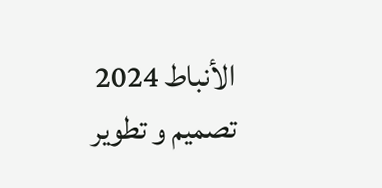الأنباط 2024
تصميم و تطوير